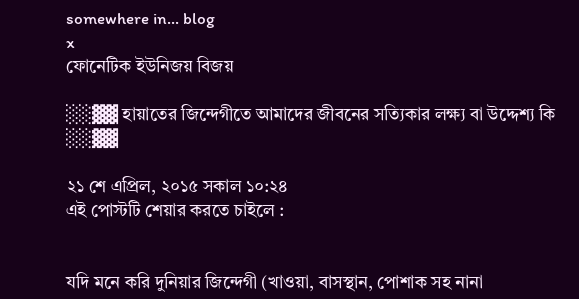somewhere in... blog
x
ফোনেটিক ইউনিজয় বিজয়

░░▓▓ হায়াতের জিন্দেগীতে আমাদের জীবনের সত্যিকার লক্ষ্য বা উদ্দেশ্য কি ░░▓▓

২১ শে এপ্রিল, ২০১৫ সকাল ১০:২৪
এই পোস্টটি শেয়ার করতে চাইলে :


যদি মনে করি দুনিয়ার জিন্দেগী (খাওয়া, বাসস্থান, পোশাক সহ নানা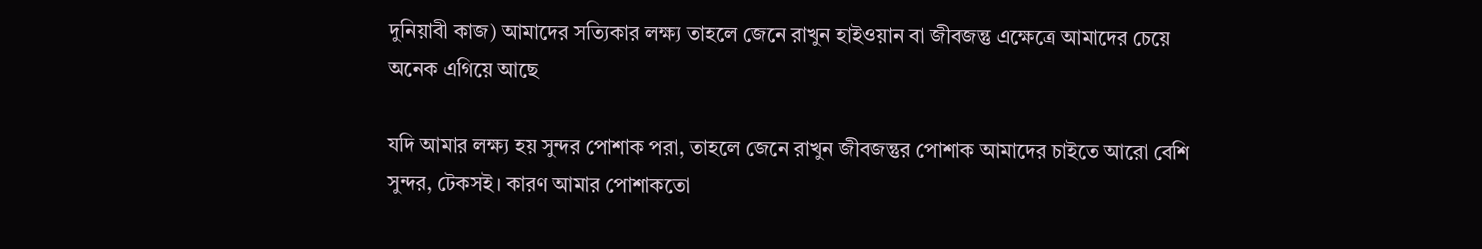দুনিয়াবী কাজ) আমাদের সত্যিকার লক্ষ্য তাহলে জেনে রাখুন হাইওয়ান বা জীবজন্তু এক্ষেত্রে আমাদের চেয়ে অনেক এগিয়ে আছে

যদি আমার লক্ষ্য হয় সুন্দর পোশাক পরা, তাহলে জেনে রাখুন জীবজন্তুর পোশাক আমাদের চাইতে আরো বেশি সুন্দর, টেকসই। কারণ আমার পোশাকতো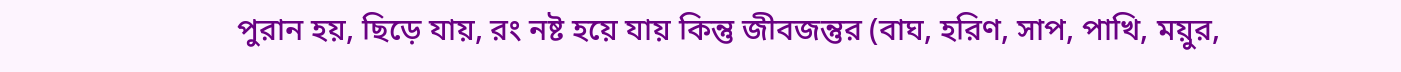পুরান হয়, ছিড়ে যায়, রং নষ্ট হয়ে যায় কিন্তু জীবজন্তুর (বাঘ, হরিণ, সাপ, পাখি, ময়ুর,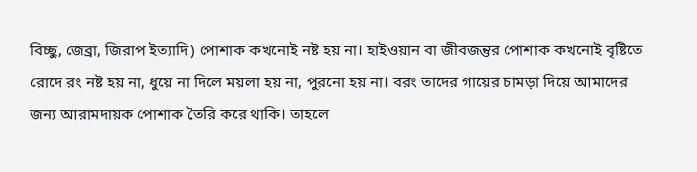বিচ্ছু, জেব্রা, জিরাপ ইত্যাদি) পোশাক কখনোই নষ্ট হয় না। হাইওয়ান বা জীবজন্তুর পোশাক কখনোই বৃষ্টিতে রোদে রং নষ্ট হয় না, ধুয়ে না দিলে ময়লা হয় না, পুরনো হয় না। বরং তাদের গায়ের চামড়া দিয়ে আমাদের জন্য আরামদায়ক পোশাক তৈরি করে থাকি। তাহলে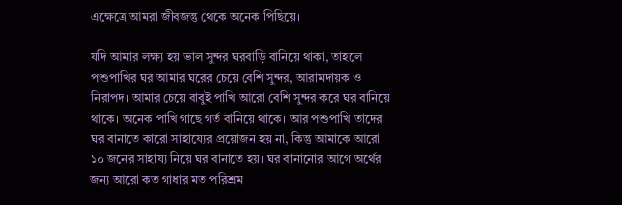এক্ষেত্রে আমরা জীবজন্তু থেকে অনেক পিছিয়ে।

যদি আমার লক্ষ্য হয় ভাল সুন্দর ঘরবাড়ি বানিয়ে থাকা, তাহলে পশুপাখির ঘর আমার ঘরের চেয়ে বেশি সুন্দর, আরামদায়ক ও নিরাপদ। আমার চেয়ে বাবুই পাখি আরো বেশি সুন্দর করে ঘর বানিয়ে থাকে। অনেক পাখি গাছে গর্ত বানিয়ে থাকে। আর পশুপাখি তাদের ঘর বানাতে কারো সাহায্যের প্রয়োজন হয় না, কিন্তু আমাকে আরো ১০ জনের সাহায্য নিয়ে ঘর বানাতে হয়। ঘর বানানোর আগে অর্থের জন্য আরো কত গাধার মত পরিশ্রম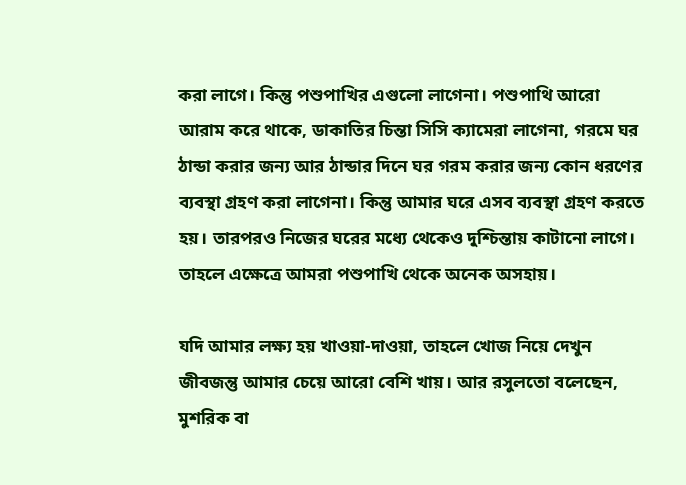করা লাগে। কিন্তু পশুপাখির এগুলো লাগেনা। পশুপাথি আরো আরাম করে থাকে, ডাকাতির চিন্তা সিসি ক্যামেরা লাগেনা, গরমে ঘর ঠান্ডা করার জন্য আর ঠান্ডার দিনে ঘর গরম করার জন্য কোন ধরণের ব্যবস্থা গ্রহণ করা লাগেনা। কিন্তু আমার ঘরে এসব ব্যবস্থা গ্রহণ করতে হয়। তারপরও নিজের ঘরের মধ্যে থেকেও দুশ্চিন্তায় কাটানো লাগে।
তাহলে এক্ষেত্রে আমরা পশুপাখি থেকে অনেক অসহায়।

যদি আমার লক্ষ্য হয় খাওয়া-দাওয়া, তাহলে খোজ নিয়ে দেখুন জীবজন্তু আমার চেয়ে আরো বেশি খায়। আর রসুলতো বলেছেন, মুশরিক বা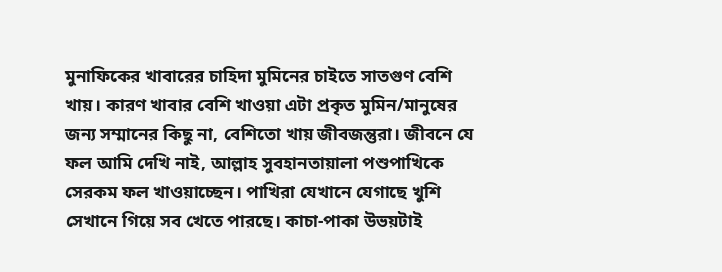মুনাফিকের খাবারের চাহিদা মুমিনের চাইতে সাতগুণ বেশি খায়। কারণ খাবার বেশি খাওয়া এটা প্রকৃত মুমিন/মানুষের জন্য সম্মানের কিছু না, বেশিতো খায় জীবজন্তুরা। জীবনে যে ফল আমি দেখি নাই, আল্লাহ সুবহানতায়ালা পশুপাখিকে সেরকম ফল খাওয়াচ্ছেন। পাখিরা যেখানে যেগাছে খুশি সেখানে গিয়ে সব খেতে পারছে। কাচা-পাকা উভয়টাই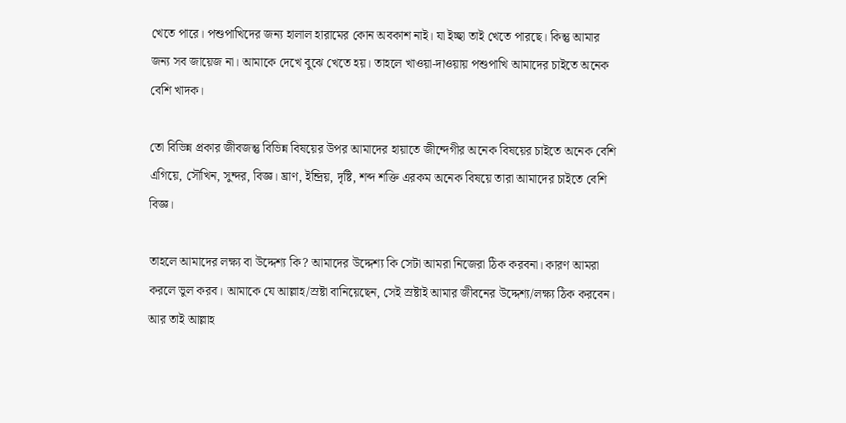খেতে পারে। পশুপাখিদের জন্য হালাল হারামের কোন অবকাশ নাই। যা ইচ্ছা তাই খেতে পারছে। কিন্তু আমার জন্য সব জায়েজ না। আমাকে দেখে বুঝে খেতে হয়। তাহলে খাওয়া-দাওয়ায় পশুপাখি আমাদের চাইতে অনেক বেশি খাদক।

তো বিভিন্ন প্রকার জীবজন্তু বিভিন্ন বিষয়ের উপর আমাদের হায়াতে জীন্দেগীর অনেক বিষয়ের চাইতে অনেক বেশি এগিয়ে, সৌখিন, সুন্দর, বিজ্ঞ। ঘ্রাণ, ইন্দ্রিয়, দৃষ্টি, শব্দ শক্তি এরকম অনেক বিষয়ে তারা আমাদের চাইতে বেশি বিজ্ঞ।

তাহলে আমাদের লক্ষ্য বা উদ্দেশ্য কি? আমাদের উদ্দেশ্য কি সেটা আমরা নিজেরা ঠিক করবনা। কারণ আমরা করলে ভুল করব। আমাকে যে আল্লাহ/স্রষ্টা বানিয়েছেন, সেই স্রষ্টাই আমার জীবনের উদ্দেশ্য/লক্ষ্য ঠিক করবেন। আর তাই আল্লাহ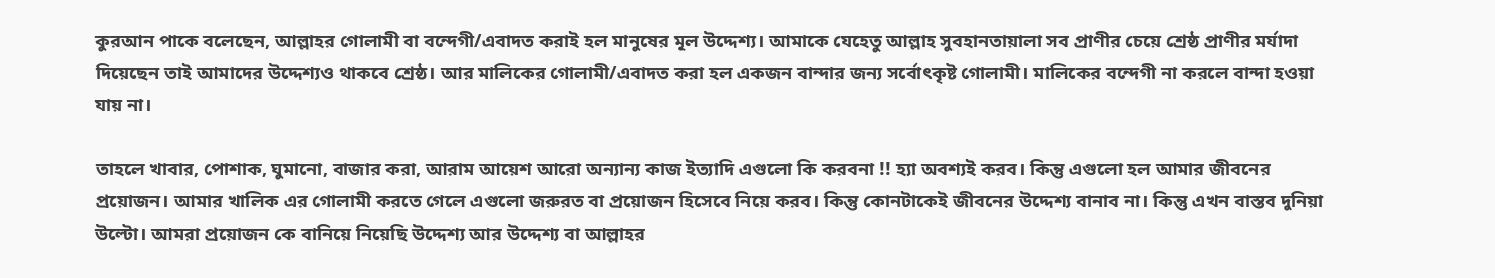কুরআন পাকে বলেছেন, আল্লাহর গোলামী বা বন্দেগী/এবাদত করাই হল মানুষের মূল উদ্দেশ্য। আমাকে যেহেতু আল্লাহ সুবহানতায়ালা সব প্রাণীর চেয়ে শ্রেষ্ঠ প্রাণীর মর্যাদা দিয়েছেন তাই আমাদের উদ্দেশ্যও থাকবে শ্রেষ্ঠ। আর মালিকের গোলামী/এবাদত করা হল একজন বান্দার জন্য সর্বোৎকৃষ্ট গোলামী। মালিকের বন্দেগী না করলে বান্দা হওয়া যায় না।

তাহলে খাবার, পোশাক, ঘুমানো, বাজার করা, আরাম আয়েশ আরো অন্যান্য কাজ ইত্যাদি এগুলো কি করবনা !! হ্যা অবশ্যই করব। কিন্তু এগুলো হল আমার জীবনের প্রয়োজন। আমার খালিক এর গোলামী করতে গেলে এগুলো জরুরত বা প্রয়োজন হিসেবে নিয়ে করব। কিন্তু কোনটাকেই জীবনের উদ্দেশ্য বানাব না। কিন্তু এখন বাস্তব দুনিয়া উল্টো। আমরা প্রয়োজন কে বানিয়ে নিয়েছি উদ্দেশ্য আর উদ্দেশ্য বা আল্লাহর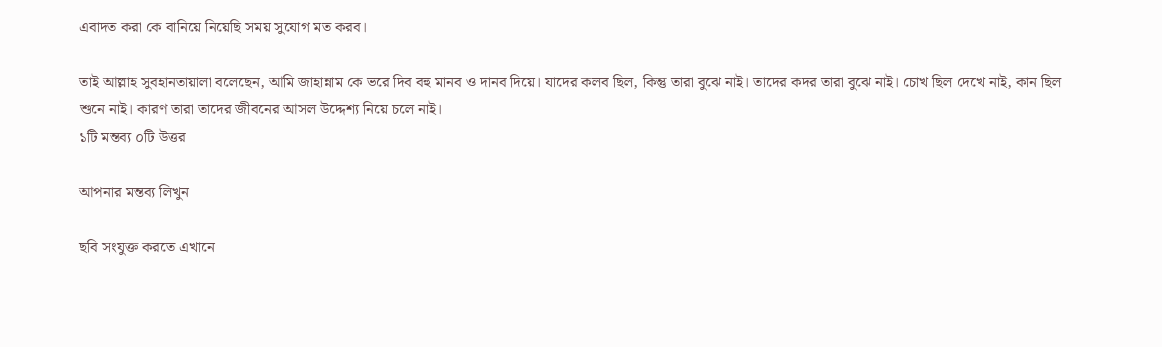এবাদত করা কে বানিয়ে নিয়েছি সময় সুযোগ মত করব।

তাই আল্লাহ সুবহানতায়ালা বলেছেন, আমি জাহান্নাম কে ভরে দিব বহু মানব ও দানব দিয়ে। যাদের কলব ছিল, কিন্তু তারা বুঝে নাই। তাদের কদর তারা বুঝে নাই। চোখ ছিল দেখে নাই, কান ছিল শুনে নাই। কারণ তারা তাদের জীবনের আসল উদ্দেশ্য নিয়ে চলে নাই।
১টি মন্তব্য ০টি উত্তর

আপনার মন্তব্য লিখুন

ছবি সংযুক্ত করতে এখানে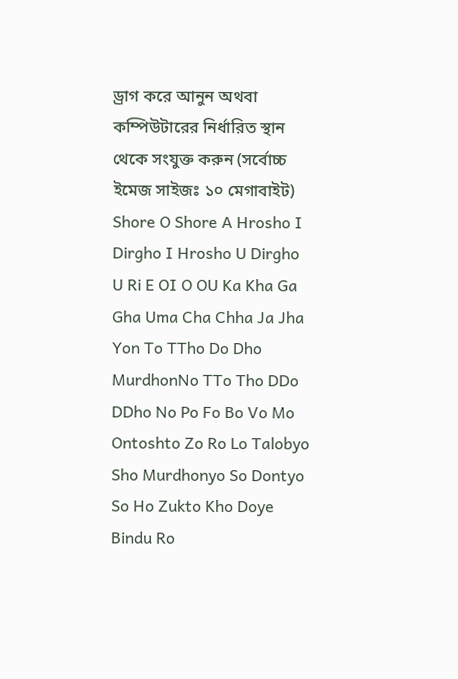ড্রাগ করে আনুন অথবা কম্পিউটারের নির্ধারিত স্থান থেকে সংযুক্ত করুন (সর্বোচ্চ ইমেজ সাইজঃ ১০ মেগাবাইট)
Shore O Shore A Hrosho I Dirgho I Hrosho U Dirgho U Ri E OI O OU Ka Kha Ga Gha Uma Cha Chha Ja Jha Yon To TTho Do Dho MurdhonNo TTo Tho DDo DDho No Po Fo Bo Vo Mo Ontoshto Zo Ro Lo Talobyo Sho Murdhonyo So Dontyo So Ho Zukto Kho Doye Bindu Ro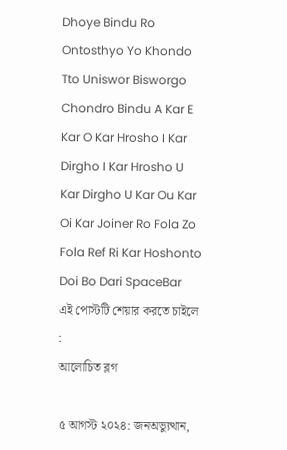Dhoye Bindu Ro Ontosthyo Yo Khondo Tto Uniswor Bisworgo Chondro Bindu A Kar E Kar O Kar Hrosho I Kar Dirgho I Kar Hrosho U Kar Dirgho U Kar Ou Kar Oi Kar Joiner Ro Fola Zo Fola Ref Ri Kar Hoshonto Doi Bo Dari SpaceBar
এই পোস্টটি শেয়ার করতে চাইলে :
আলোচিত ব্লগ

৫ আগস্ট ২০২৪: জনঅভ্যুত্থান,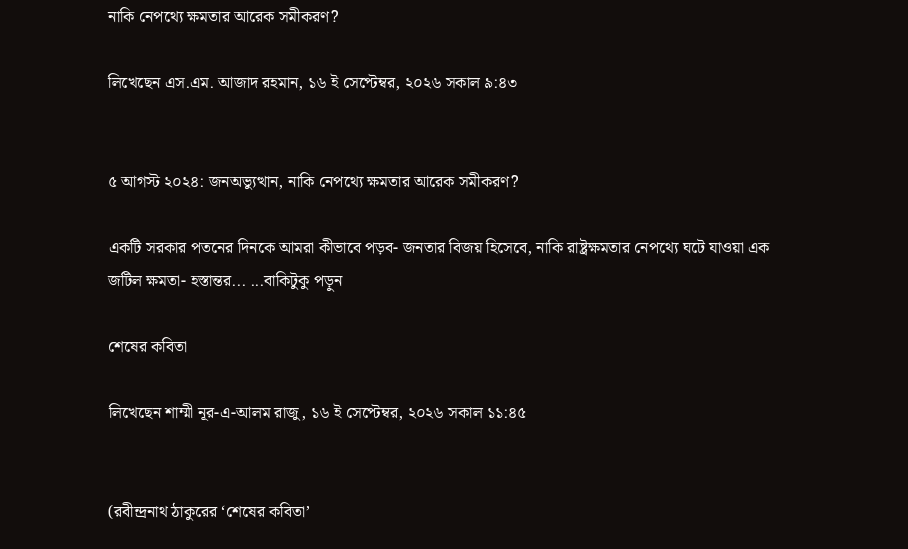নাকি নেপথ্যে ক্ষমতার আরেক সমীকরণ?

লিখেছেন এস.এম. আজাদ রহমান, ১৬ ই সেপ্টেম্বর, ২০২৬ সকাল ৯:৪৩


৫ আগস্ট ২০২৪: জনঅভ্যুত্থান, নাকি নেপথ্যে ক্ষমতার আরেক সমীকরণ?

একটি সরকার পতনের দিনকে আমরা কীভাবে পড়ব- জনতার বিজয় হিসেবে, নাকি রাষ্ট্রক্ষমতার নেপথ্যে ঘটে যাওয়া এক জটিল ক্ষমতা- হস্তান্তর... ...বাকিটুকু পড়ুন

শেষের কবিতা

লিখেছেন শাম্মী নূর-এ-আলম রাজু, ১৬ ই সেপ্টেম্বর, ২০২৬ সকাল ১১:৪৫


(রবীন্দ্রনাথ ঠাকুরের ‘শেষের কবিতা’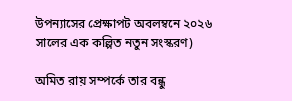উপন্যাসের প্রেক্ষাপট অবলম্বনে ২০২৬ সালের এক কল্পিত নতুন সংস্করণ)

অমিত রায় সম্পর্কে তার বন্ধু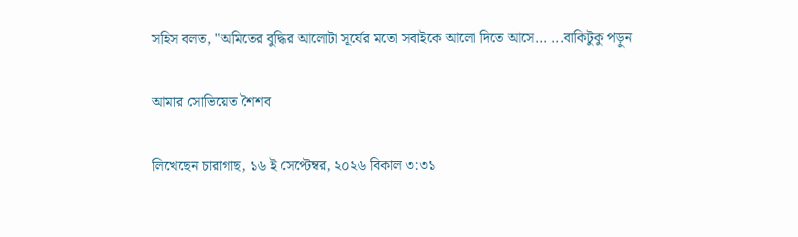সহিস বলত, "অমিতের বুদ্ধির আলোটা সূর্যের মতো সবাইকে আলো দিতে আসে... ...বাকিটুকু পড়ুন

আমার সোভিয়েত শৈশব

লিখেছেন চারাগাছ, ১৬ ই সেপ্টেম্বর, ২০২৬ বিকাল ৩:৩১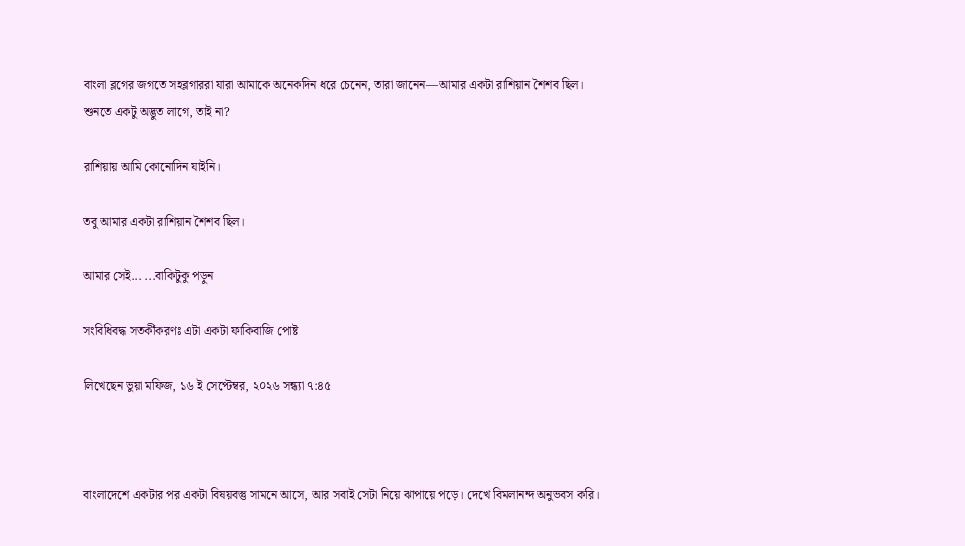বাংলা ব্লগের জগতে সহব্লগাররা যারা আমাকে অনেকদিন ধরে চেনেন, তারা জানেন—আমার একটা রাশিয়ান শৈশব ছিল।
শুনতে একটু অদ্ভুত লাগে, তাই না?

রাশিয়ায় আমি কোনোদিন যাইনি।

তবু আমার একটা রাশিয়ান শৈশব ছিল।

আমার সেই... ...বাকিটুকু পড়ুন

সংবিধিবদ্ধ সতর্কীকরণঃ এটা একটা ফাকিবাজি পোষ্ট

লিখেছেন ভুয়া মফিজ, ১৬ ই সেপ্টেম্বর, ২০২৬ সন্ধ্যা ৭:৪৫



বাংলাদেশে একটার পর একটা বিষয়বস্তু সামনে আসে, আর সবাই সেটা নিয়ে ঝাপায়ে পড়ে। দেখে বিমলানন্দ অনুভবস করি।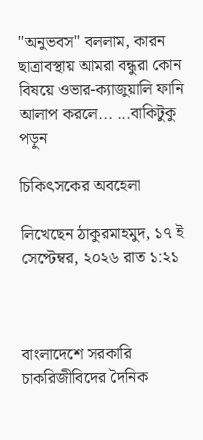''অনুভবস'' বললাম, কারন ছাত্রাবস্থায় আমরা বন্ধুরা কোন বিষয়ে ওভার-ক্যাজুয়ালি ফানি আলাপ করলে... ...বাকিটুকু পড়ুন

চিকিৎসকের অবহেলা

লিখেছেন ঠাকুরমাহমুদ, ১৭ ই সেপ্টেম্বর, ২০২৬ রাত ১:২১



বাংলাদেশে সরকারি চাকরিজীবিদের দৈনিক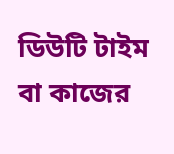ডিউটি টাইম বা কাজের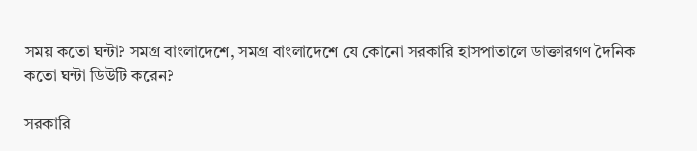সময় কতো ঘন্টা? সমগ্র বাংলাদেশে, সমগ্র বাংলাদেশে যে কোনো সরকারি হাসপাতালে ডাক্তারগণ দৈনিক কতো ঘন্টা ডিউটি করেন?

সরকারি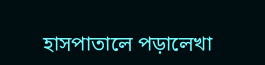হাসপাতালে পড়ালেখা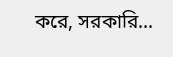করে, সরকারি...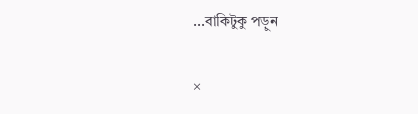...বাকিটুকু পড়ুন

×